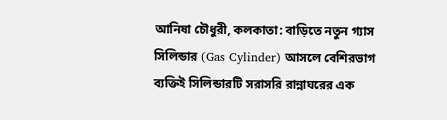আনিষা চৌধুরী, কলকাতা: বাড়িতে নতুন গ্যাস সিলিন্ডার (Gas Cylinder) আসলে বেশিরভাগ ব্যক্তিই সিলিন্ডারটি সরাসরি রান্নাঘরের এক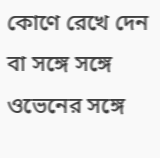কোণে রেখে দেন বা সঙ্গে সঙ্গে ওভেনের সঙ্গে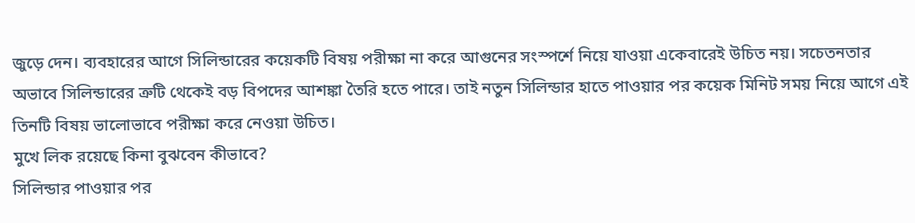জুড়ে দেন। ব্যবহারের আগে সিলিন্ডারের কয়েকটি বিষয় পরীক্ষা না করে আগুনের সংস্পর্শে নিয়ে যাওয়া একেবারেই উচিত নয়। সচেতনতার অভাবে সিলিন্ডারের ত্রুটি থেকেই বড় বিপদের আশঙ্কা তৈরি হতে পারে। তাই নতুন সিলিন্ডার হাতে পাওয়ার পর কয়েক মিনিট সময় নিয়ে আগে এই তিনটি বিষয় ভালোভাবে পরীক্ষা করে নেওয়া উচিত।
মুখে লিক রয়েছে কিনা বুঝবেন কীভাবে?
সিলিন্ডার পাওয়ার পর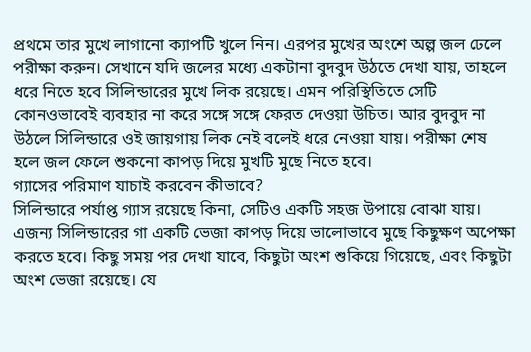প্রথমে তার মুখে লাগানো ক্যাপটি খুলে নিন। এরপর মুখের অংশে অল্প জল ঢেলে পরীক্ষা করুন। সেখানে যদি জলের মধ্যে একটানা বুদবুদ উঠতে দেখা যায়, তাহলে ধরে নিতে হবে সিলিন্ডারের মুখে লিক রয়েছে। এমন পরিস্থিতিতে সেটি কোনওভাবেই ব্যবহার না করে সঙ্গে সঙ্গে ফেরত দেওয়া উচিত। আর বুদবুদ না উঠলে সিলিন্ডারে ওই জায়গায় লিক নেই বলেই ধরে নেওয়া যায়। পরীক্ষা শেষ হলে জল ফেলে শুকনো কাপড় দিয়ে মুখটি মুছে নিতে হবে।
গ্যাসের পরিমাণ যাচাই করবেন কীভাবে?
সিলিন্ডারে পর্যাপ্ত গ্যাস রয়েছে কিনা, সেটিও একটি সহজ উপায়ে বোঝা যায়। এজন্য সিলিন্ডারের গা একটি ভেজা কাপড় দিয়ে ভালোভাবে মুছে কিছুক্ষণ অপেক্ষা করতে হবে। কিছু সময় পর দেখা যাবে, কিছুটা অংশ শুকিয়ে গিয়েছে, এবং কিছুটা অংশ ভেজা রয়েছে। যে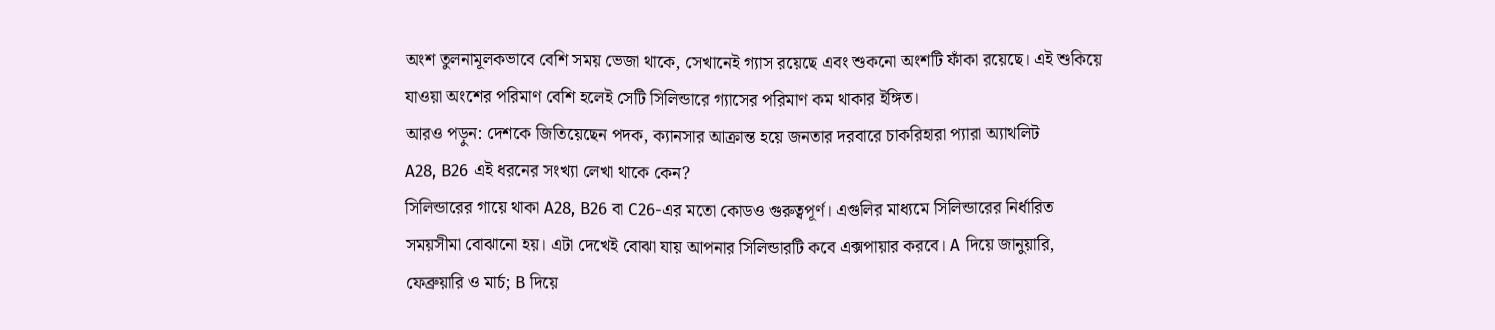অংশ তুলনামূলকভাবে বেশি সময় ভেজা থাকে, সেখানেই গ্যাস রয়েছে এবং শুকনো অংশটি ফাঁকা রয়েছে। এই শুকিয়ে যাওয়া অংশের পরিমাণ বেশি হলেই সেটি সিলিন্ডারে গ্যাসের পরিমাণ কম থাকার ইঙ্গিত।
আরও পড়ুন: দেশকে জিতিয়েছেন পদক, ক্যানসার আক্রান্ত হয়ে জনতার দরবারে চাকরিহারা প্যারা অ্যাথলিট
A28, B26 এই ধরনের সংখ্যা লেখা থাকে কেন?
সিলিন্ডারের গায়ে থাকা A28, B26 বা C26-এর মতো কোডও গুরুত্বপূর্ণ। এগুলির মাধ্যমে সিলিন্ডারের নির্ধারিত সময়সীমা বোঝানো হয়। এটা দেখেই বোঝা যায় আপনার সিলিন্ডারটি কবে এক্সপায়ার করবে। A দিয়ে জানুয়ারি, ফেব্রুয়ারি ও মার্চ; B দিয়ে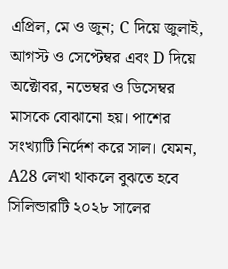এপ্রিল, মে ও জুন; C দিয়ে জুলাই, আগস্ট ও সেপ্টেম্বর এবং D দিয়ে অক্টোবর, নভেম্বর ও ডিসেম্বর মাসকে বোঝানো হয়। পাশের সংখ্যাটি নির্দেশ করে সাল। যেমন, A28 লেখা থাকলে বুঝতে হবে সিলিন্ডারটি ২০২৮ সালের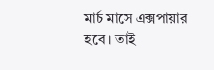মার্চ মাসে এক্সপায়ার হবে। তাই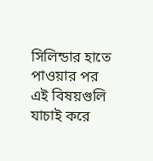সিলিন্ডার হাতে পাওয়ার পর এই বিষয়গুলি যাচাই করে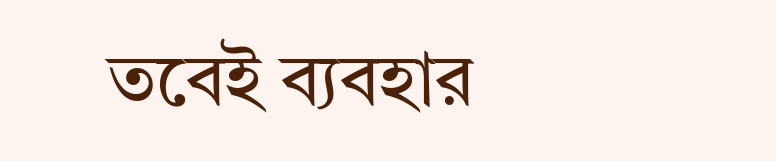তবেই ব্যবহার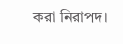করা নিরাপদ।